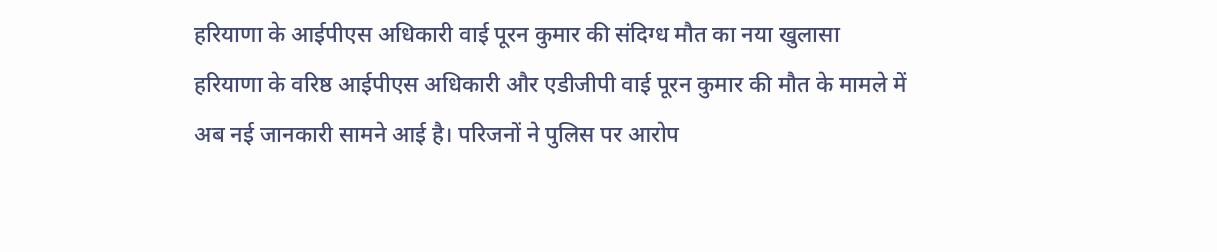हरियाणा के आईपीएस अधिकारी वाई पूरन कुमार की संदिग्ध मौत का नया खुलासा
हरियाणा के वरिष्ठ आईपीएस अधिकारी और एडीजीपी वाई पूरन कुमार की मौत के मामले में अब नई जानकारी सामने आई है। परिजनों ने पुलिस पर आरोप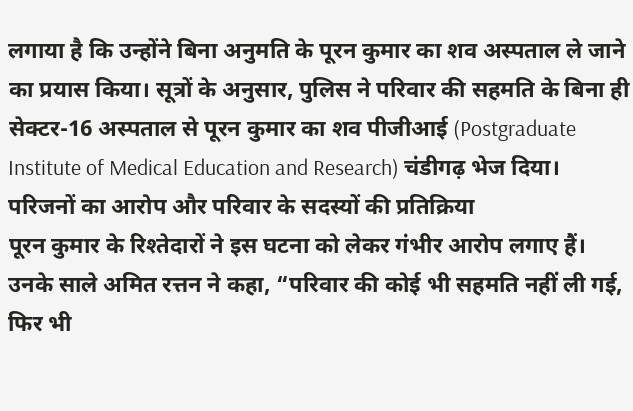लगाया है कि उन्होंने बिना अनुमति के पूरन कुमार का शव अस्पताल ले जाने का प्रयास किया। सूत्रों के अनुसार, पुलिस ने परिवार की सहमति के बिना ही सेक्टर-16 अस्पताल से पूरन कुमार का शव पीजीआई (Postgraduate Institute of Medical Education and Research) चंडीगढ़ भेज दिया।
परिजनों का आरोप और परिवार के सदस्यों की प्रतिक्रिया
पूरन कुमार के रिश्तेदारों ने इस घटना को लेकर गंभीर आरोप लगाए हैं। उनके साले अमित रत्तन ने कहा, “परिवार की कोई भी सहमति नहीं ली गई, फिर भी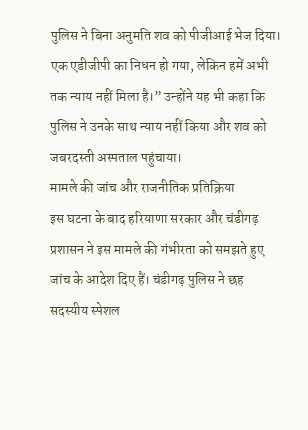पुलिस ने बिना अनुमति शव को पीजीआई भेज दिया। एक एडीजीपी का निधन हो गया, लेकिन हमें अभी तक न्याय नहीं मिला है।” उन्होंने यह भी कहा कि पुलिस ने उनके साथ न्याय नहीं किया और शव को जबरदस्ती अस्पताल पहुंचाया।
मामले की जांच और राजनीतिक प्रतिक्रिया
इस घटना के बाद हरियाणा सरकार और चंडीगढ़ प्रशासन ने इस मामले की गंभीरता को समझते हुए जांच के आदेश दिए हैं। चंडीगढ़ पुलिस ने छह सदस्यीय स्पेशल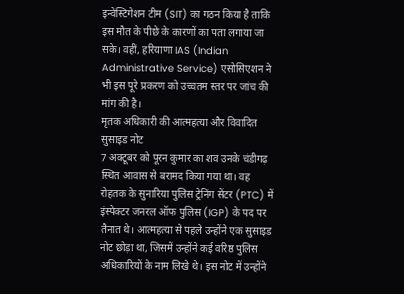इन्वेस्टिगेशन टीम (SIT) का गठन किया है ताकि इस मौत के पीछे के कारणों का पता लगाया जा सके। वहीं, हरियाणा IAS (Indian Administrative Service) एसोसिएशन ने भी इस पूरे प्रकरण को उच्चतम स्तर पर जांच की मांग की है।
मृतक अधिकारी की आत्महत्या और विवादित सुसाइड नोट
7 अक्टूबर को पूरन कुमार का शव उनके चंडीगढ़ स्थित आवास से बरामद किया गया था। वह रोहतक के सुनारिया पुलिस ट्रेनिंग सेंटर (PTC) में इंस्पेक्टर जनरल ऑफ पुलिस (IGP) के पद पर तैनात थे। आत्महत्या से पहले उन्होंने एक सुसाइड नोट छोड़ा था, जिसमें उन्होंने कई वरिष्ठ पुलिस अधिकारियों के नाम लिखे थे। इस नोट में उन्होंने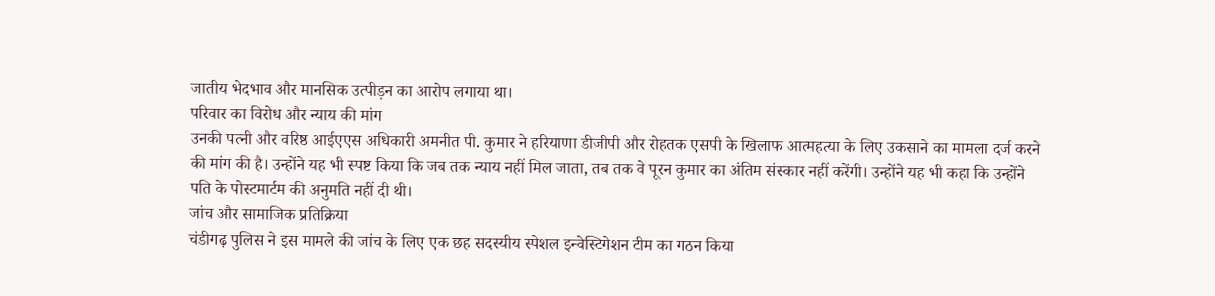जातीय भेदभाव और मानसिक उत्पीड़न का आरोप लगाया था।
परिवार का विरोध और न्याय की मांग
उनकी पत्नी और वरिष्ठ आईएएस अधिकारी अमनीत पी. कुमार ने हरियाणा डीजीपी और रोहतक एसपी के खिलाफ आत्महत्या के लिए उकसाने का मामला दर्ज करने की मांग की है। उन्होंने यह भी स्पष्ट किया कि जब तक न्याय नहीं मिल जाता, तब तक वे पूरन कुमार का अंतिम संस्कार नहीं करेंगी। उन्होंने यह भी कहा कि उन्होंने पति के पोस्टमार्टम की अनुमति नहीं दी थी।
जांच और सामाजिक प्रतिक्रिया
चंडीगढ़ पुलिस ने इस मामले की जांच के लिए एक छह सदस्यीय स्पेशल इन्वेस्टिगेशन टीम का गठन किया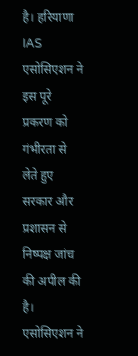है। हरियाणा IAS एसोसिएशन ने इस पूरे प्रकरण को गंभीरता से लेते हुए सरकार और प्रशासन से निष्पक्ष जांच की अपील की है। एसोसिएशन ने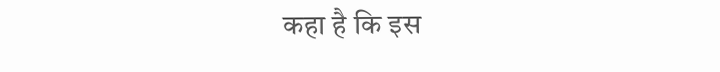कहा है कि इस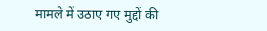मामले में उठाए गए मुद्दों की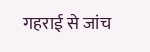गहराई से जांच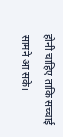होनी चाहिए ताकि सच्चाई सामने आ सके।